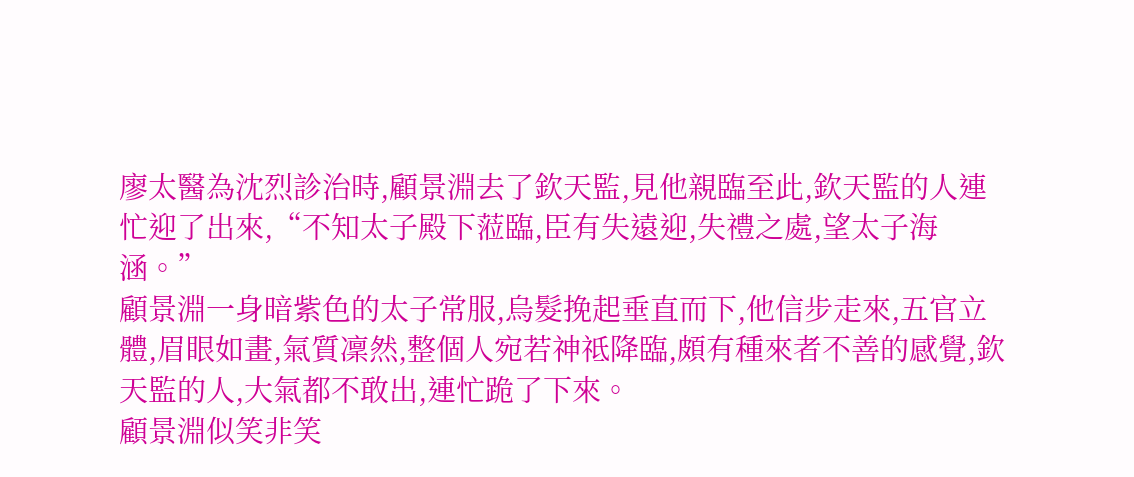廖太醫為沈烈診治時,顧景淵去了欽天監,見他親臨至此,欽天監的人連忙迎了出來,“不知太子殿下蒞臨,臣有失遠迎,失禮之處,望太子海涵。”
顧景淵一身暗紫色的太子常服,烏髮挽起垂直而下,他信步走來,五官立體,眉眼如畫,氣質凜然,整個人宛若神祗降臨,頗有種來者不善的感覺,欽天監的人,大氣都不敢出,連忙跪了下來。
顧景淵似笑非笑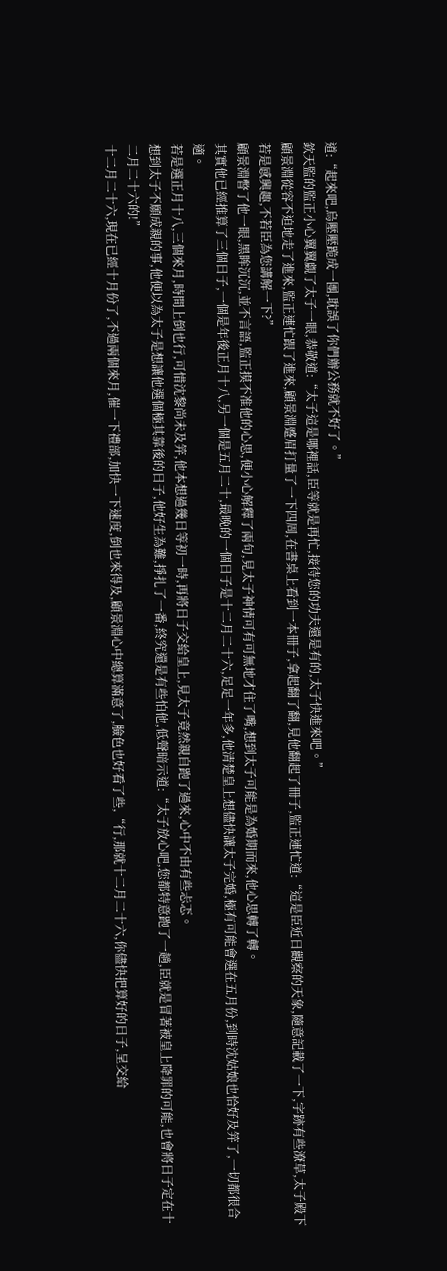道:“起來吧,烏壓壓跪成一團,耽誤了你們辦公務就不好了。”
欽天監的監正小心翼翼覷了太子一眼,恭敬道:“太子這是哪裡話,臣等就是再忙,接待您的功夫還是有的,太子快進來吧。”
顧景淵從容不迫地走了進來,監正連忙跟了進來,顧景淵蹙眉打量了一下四周,在書桌上看到一本冊子,拿起翻了翻,見他翻起了冊子,監正連忙道:“這是臣近日觀察的天象,隨意記載了一下,字跡有些潦草,太子殿下若是感興趣,不若臣為您講解一下?”
顧景淵瞥了他一眼,黑眸沉沉,並不言語,監正摸不准他的心思,便小心解釋了兩句,見太子神情可有可無地才住了嘴,想到太子可能是為婚期而來,他心思轉了轉。
其實他已經推算了三個日子,一個是年後正月十八,另一個是五月二十,最晚的一個日子是十二月二十六,足足一年多,他清楚皇上想儘快讓太子完婚,極有可能會選在五月份,到時沈姑娘也恰好及笄了,一切都很合適。
若是選正月十八,三個來月,時間上倒也行,可惜沈黎尚未及笄,他本想過幾日等初一時,再將日子交給皇上,見太子竟然親自跑了過來,心中不由有些忐忑。
想到太子不願成親的事,他便以為太子是想讓他選個極其靠後的日子,他好生為難,掙扎了一番,終究還是有些怕他,低聲暗示道:“太子放心吧,您都特意跑了一趟,臣就是冒著被皇上降罪的可能,也會將日子定在十二月二十六的!”
十二月二十六,現在已經十月份了,不過兩個來月,催一下禮部,加快一下速度,倒也來得及,顧景淵心中總算滿意了,臉色也好看了些,“行,那就十二月二十六,你儘快把算好的日子,呈交給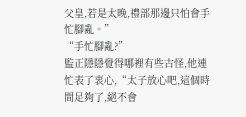父皇,若是太晚,禮部那邊只怕會手忙腳亂。”
“手忙腳亂?”
監正隱隱覺得哪裡有些古怪,他連忙表了衷心,“太子放心吧,這個時間足夠了,絕不會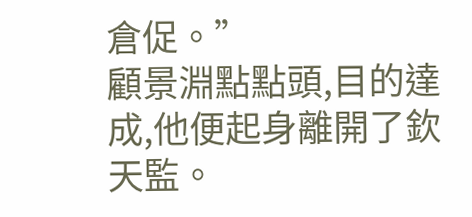倉促。”
顧景淵點點頭,目的達成,他便起身離開了欽天監。